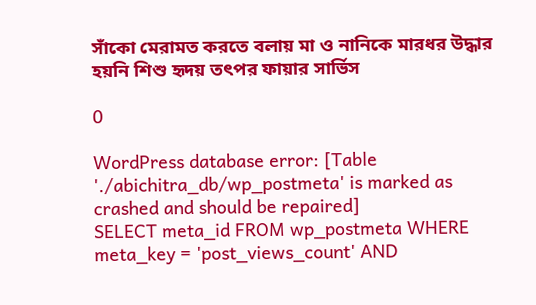সাঁকো মেরামত করতে বলায় মা ও নানিকে মারধর উদ্ধার হয়নি শিশু হৃদয় তৎপর ফায়ার সার্ভিস

0

WordPress database error: [Table './abichitra_db/wp_postmeta' is marked as crashed and should be repaired]
SELECT meta_id FROM wp_postmeta WHERE meta_key = 'post_views_count' AND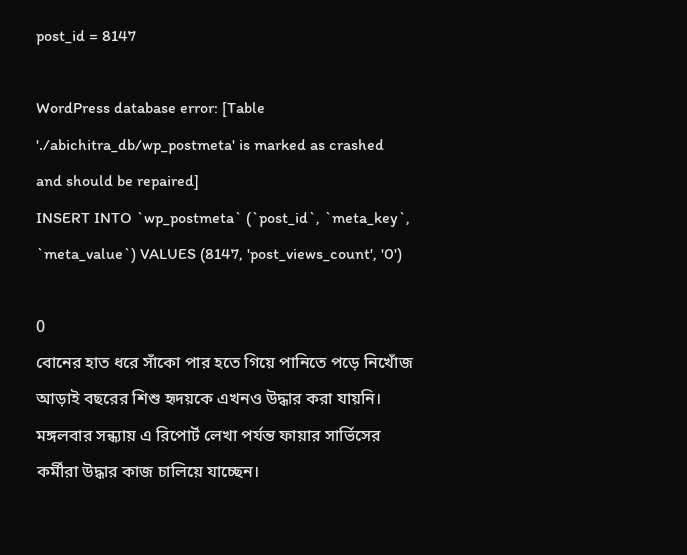post_id = 8147

WordPress database error: [Table './abichitra_db/wp_postmeta' is marked as crashed and should be repaired]
INSERT INTO `wp_postmeta` (`post_id`, `meta_key`, `meta_value`) VALUES (8147, 'post_views_count', '0')

0
বোনের হাত ধরে সাঁকো পার হতে গিয়ে পানিতে পড়ে নিখোঁজ আড়াই বছরের শিশু হৃদয়কে এখনও উদ্ধার করা যায়নি। মঙ্গলবার সন্ধ্যায় এ রিপোর্ট লেখা পর্যন্ত ফায়ার সার্ভিসের কর্মীরা উদ্ধার কাজ চালিয়ে যাচ্ছেন।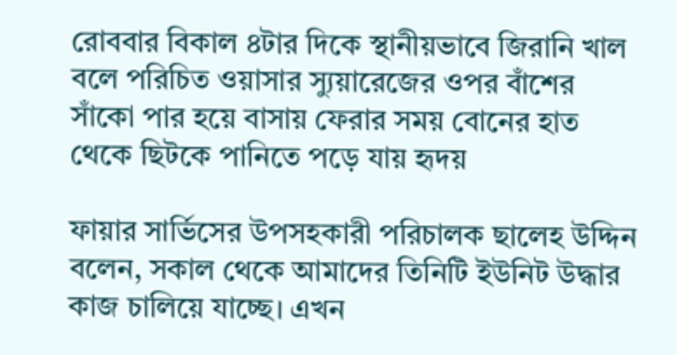রোববার বিকাল ৪টার দিকে স্থানীয়ভাবে জিরানি খাল বলে পরিচিত ওয়াসার স্যুয়ারেজের ওপর বাঁশের সাঁকো পার হয়ে বাসায় ফেরার সময় বোনের হাত থেকে ছিটকে পানিতে পড়ে যায় হৃদয়

ফায়ার সার্ভিসের উপসহকারী পরিচালক ছালেহ উদ্দিন বলেন, সকাল থেকে আমাদের তিনিটি ইউনিট উদ্ধার কাজ চালিয়ে যাচ্ছে। এখন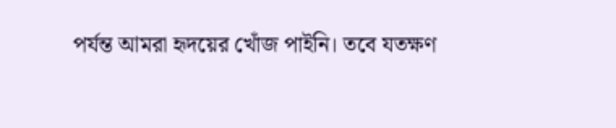পর্যন্ত আমরা হৃদয়ের খোঁজ পাইনি। তবে যতক্ষণ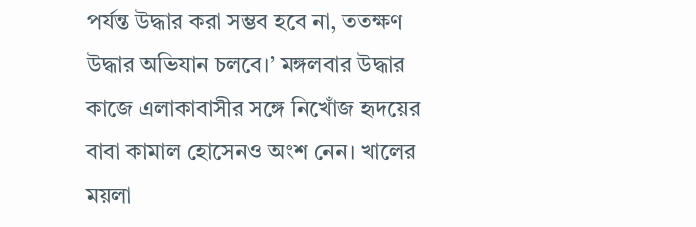পর্যন্ত উদ্ধার করা সম্ভব হবে না, ততক্ষণ উদ্ধার অভিযান চলবে।’ মঙ্গলবার উদ্ধার কাজে এলাকাবাসীর সঙ্গে নিখোঁজ হৃদয়ের বাবা কামাল হোসেনও অংশ নেন। খালের ময়লা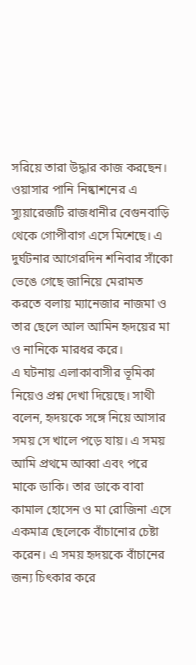সরিয়ে তারা উদ্ধার কাজ করছেন। ওয়াসার পানি নিষ্কাশনের এ স্যুয়ারেজটি রাজধানীর বেগুনবাড়ি থেকে গোপীবাগ এসে মিশেছে। এ দুর্ঘটনার আগেরদিন শনিবার সাঁকো ভেঙে গেছে জানিয়ে মেরামত করতে বলায় ম্যানেজার নাজমা ও তার ছেলে আল আমিন হৃদয়ের মা ও নানিকে মারধর করে।
এ ঘটনায় এলাকাবাসীর ভূমিকা নিয়েও প্রশ্ন দেখা দিয়েছে। সাথী বলেন, হৃদয়কে সঙ্গে নিয়ে আসার সময় সে খালে পড়ে যায়। এ সময় আমি প্রথমে আব্বা এবং পরে মাকে ডাকি। তার ডাকে বাবা কামাল হোসেন ও মা রোজিনা এসে একমাত্র ছেলেকে বাঁচানোর চেষ্টা করেন। এ সময় হৃদয়কে বাঁচানের জন্য চিৎকার করে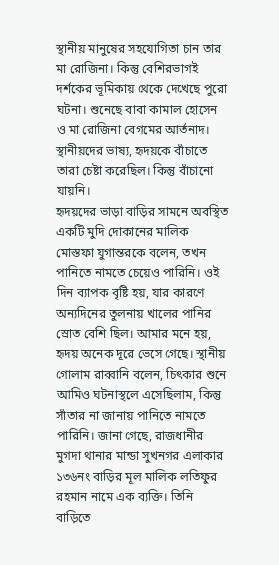স্থানীয় মানুষের সহযোগিতা চান তার মা রোজিনা। কিন্তু বেশিরভাগই দর্শকের ভূমিকায় থেকে দেখেছে পুরো ঘটনা। শুনেছে বাবা কামাল হোসেন ও মা রোজিনা বেগমের আর্তনাদ। স্থানীয়দের ভাষ্য, হৃদয়কে বাঁচাতে তারা চেষ্টা করেছিল। কিন্তু বাঁচানো যায়নি।
হৃদয়দের ভাড়া বাড়ির সামনে অবস্থিত একটি মুদি দোকানের মালিক মোস্তফা যুগান্তরকে বলেন, তখন পানিতে নামতে চেয়েও পারিনি। ওই দিন ব্যাপক বৃষ্টি হয়, যার কারণে অন্যদিনের তুলনায় খালের পানির স্রোত বেশি ছিল। আমার মনে হয়, হৃদয় অনেক দূরে ভেসে গেছে। স্থানীয় গোলাম রাব্বানি বলেন, চিৎকার শুনে আমিও ঘটনাস্থলে এসেছিলাম, কিন্তু সাঁতার না জানায় পানিতে নামতে পারিনি। জানা গেছে, রাজধানীর মুগদা থানার মান্ডা সুখনগর এলাকার ১৩৬নং বাড়ির মূল মালিক লতিফুর রহমান নামে এক ব্যক্তি। তিনি বাড়িতে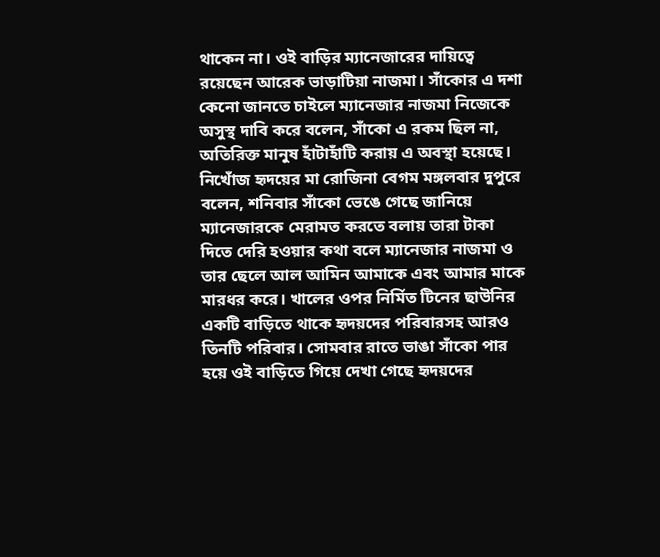থাকেন না। ওই বাড়ির ম্যানেজারের দায়িত্বে রয়েছেন আরেক ভাড়াটিয়া নাজমা। সাঁকোর এ দশা কেনো জানতে চাইলে ম্যানেজার নাজমা নিজেকে অসুস্থ দাবি করে বলেন, সাঁকো এ রকম ছিল না, অতিরিক্ত মানুষ হাঁটাহাঁটি করায় এ অবস্থা হয়েছে।
নিখোঁজ হৃদয়ের মা রোজিনা বেগম মঙ্গলবার দুপুরে বলেন, শনিবার সাঁকো ভেঙে গেছে জানিয়ে ম্যানেজারকে মেরামত করতে বলায় তারা টাকা দিতে দেরি হওয়ার কথা বলে ম্যানেজার নাজমা ও তার ছেলে আল আমিন আমাকে এবং আমার মাকে মারধর করে। খালের ওপর নির্মিত টিনের ছাউনির একটি বাড়িতে থাকে হৃদয়দের পরিবারসহ আরও তিনটি পরিবার। সোমবার রাতে ভাঙা সাঁকো পার হয়ে ওই বাড়িতে গিয়ে দেখা গেছে হৃদয়দের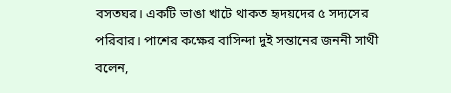বসতঘর। একটি ভাঙা খাটে থাকত হৃদয়দের ৫ সদ্যসের পরিবার। পাশের কক্ষের বাসিন্দা দুই সন্তানের জননী সাথী বলেন,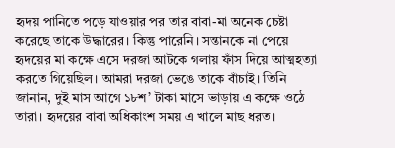হৃদয় পানিতে পড়ে যাওয়ার পর তার বাবা-মা অনেক চেষ্টা করেছে তাকে উদ্ধারের। কিন্তু পারেনি। সন্তানকে না পেয়ে হৃদয়ের মা কক্ষে এসে দরজা আটকে গলায় ফাঁস দিয়ে আত্মহত্যা করতে গিয়েছিল। আমরা দরজা ভেঙে তাকে বাঁচাই। তিনি জানান, দুই মাস আগে ১৮শ’ টাকা মাসে ভাড়ায় এ কক্ষে ওঠে তারা। হৃদয়ের বাবা অধিকাংশ সময় এ খালে মাছ ধরত।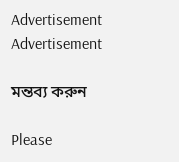Advertisement
Advertisement

মন্তব্য করুন

Please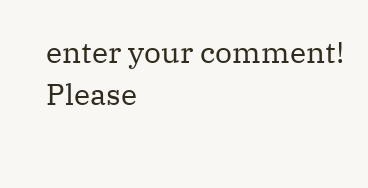enter your comment!
Please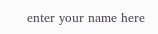enter your name here